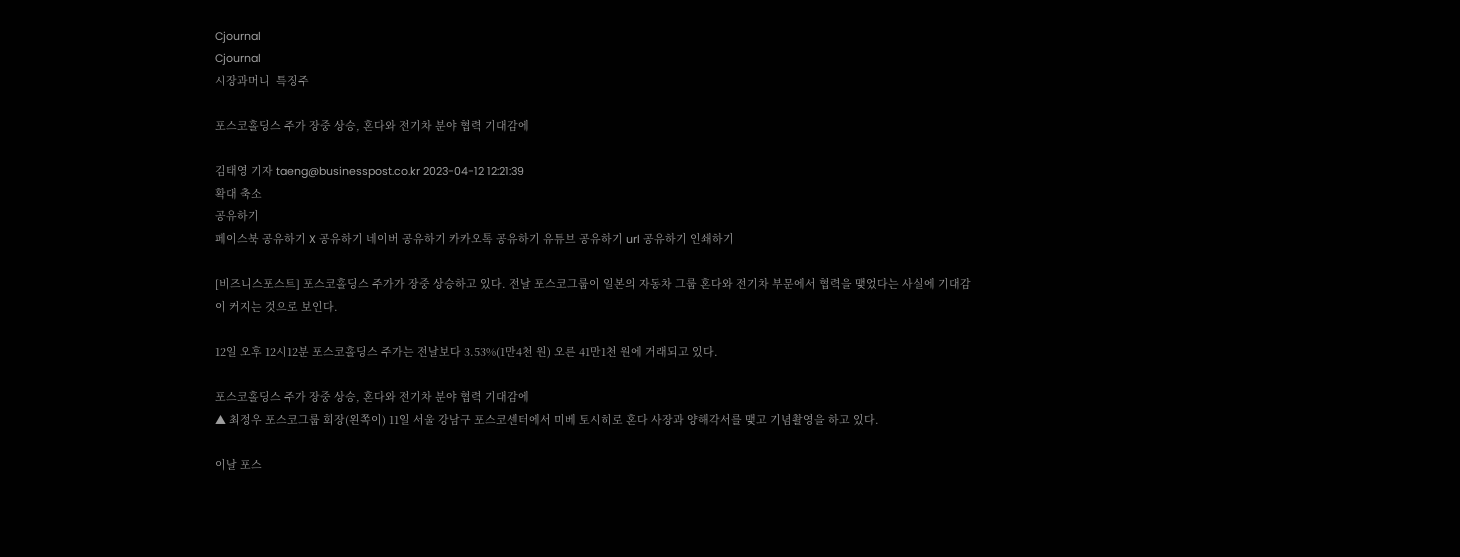Cjournal
Cjournal
시장과머니  특징주

포스코홀딩스 주가 장중 상승, 혼다와 전기차 분야 협력 기대감에

김태영 기자 taeng@businesspost.co.kr 2023-04-12 12:21:39
확대 축소
공유하기
페이스북 공유하기 X 공유하기 네이버 공유하기 카카오톡 공유하기 유튜브 공유하기 url 공유하기 인쇄하기

[비즈니스포스트] 포스코홀딩스 주가가 장중 상승하고 있다. 전날 포스코그룹이 일본의 자동차 그룹 혼다와 전기차 부문에서 협력을 맺었다는 사실에 기대감이 커지는 것으로 보인다.

12일 오후 12시12분 포스코홀딩스 주가는 전날보다 3.53%(1만4천 원) 오른 41만1천 원에 거래되고 있다.

포스코홀딩스 주가 장중 상승, 혼다와 전기차 분야 협력 기대감에
▲ 최정우 포스코그룹 회장(왼쪽이) 11일 서울 강남구 포스코센터에서 미베 토시히로 혼다 사장과 양해각서를 맺고 기념촬영을 하고 있다.

이날 포스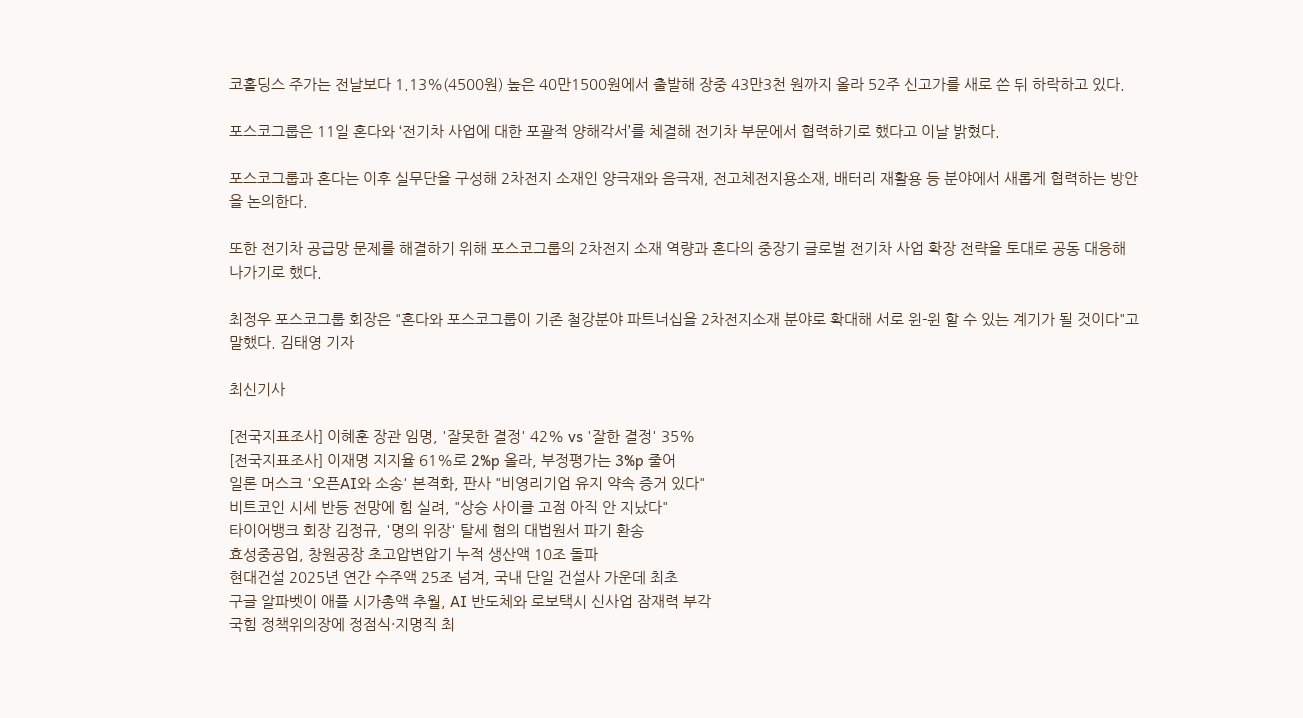코홀딩스 주가는 전날보다 1.13%(4500원) 높은 40만1500원에서 출발해 장중 43만3천 원까지 올라 52주 신고가를 새로 쓴 뒤 하락하고 있다.

포스코그룹은 11일 혼다와 ‘전기차 사업에 대한 포괄적 양해각서’를 체결해 전기차 부문에서 협력하기로 했다고 이날 밝혔다.

포스코그룹과 혼다는 이후 실무단을 구성해 2차전지 소재인 양극재와 음극재, 전고체전지용소재, 배터리 재활용 등 분야에서 새롭게 협력하는 방안을 논의한다.

또한 전기차 공급망 문제를 해결하기 위해 포스코그룹의 2차전지 소재 역량과 혼다의 중장기 글로벌 전기차 사업 확장 전략을 토대로 공동 대응해 나가기로 했다.

최정우 포스코그룹 회장은 "혼다와 포스코그룹이 기존 철강분야 파트너십을 2차전지소재 분야로 확대해 서로 윈-윈 할 수 있는 계기가 될 것이다"고 말했다. 김태영 기자

최신기사

[전국지표조사] 이혜훈 장관 임명, '잘못한 결정' 42% vs '잘한 결정' 35%
[전국지표조사] 이재명 지지율 61%로 2%p 올라, 부정평가는 3%p 줄어
일론 머스크 '오픈AI와 소송' 본격화, 판사 "비영리기업 유지 약속 증거 있다"
비트코인 시세 반등 전망에 힘 실려, "상승 사이클 고점 아직 안 지났다"
타이어뱅크 회장 김정규, '명의 위장' 탈세 혐의 대법원서 파기 환송
효성중공업, 창원공장 초고압변압기 누적 생산액 10조 돌파
현대건설 2025년 연간 수주액 25조 넘겨, 국내 단일 건설사 가운데 최초
구글 알파벳이 애플 시가총액 추월, AI 반도체와 로보택시 신사업 잠재력 부각
국힘 정책위의장에 정점식·지명직 최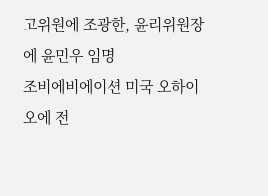고위원에 조광한, 윤리위원장에 윤민우 임명
조비에비에이션 미국 오하이오에 전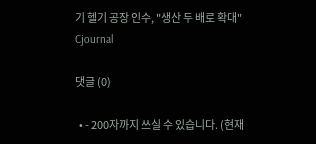기 헬기 공장 인수, "생산 두 배로 확대"
Cjournal

댓글 (0)

  • - 200자까지 쓰실 수 있습니다. (현재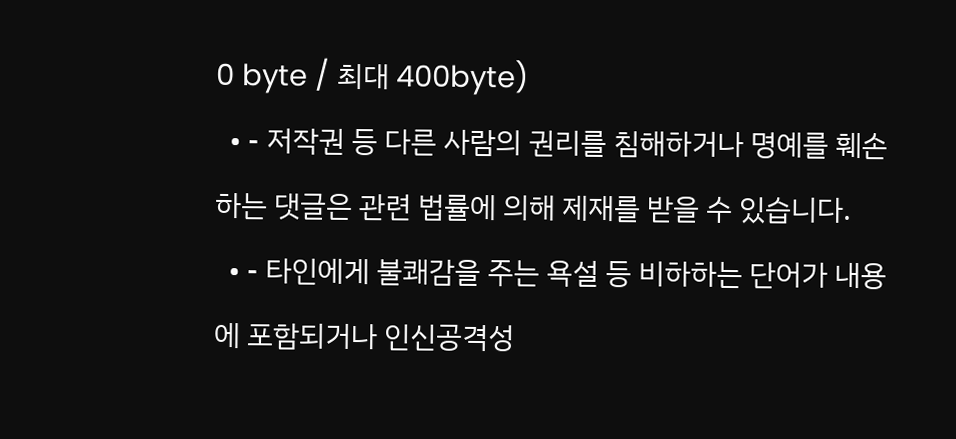0 byte / 최대 400byte)
  • - 저작권 등 다른 사람의 권리를 침해하거나 명예를 훼손하는 댓글은 관련 법률에 의해 제재를 받을 수 있습니다.
  • - 타인에게 불쾌감을 주는 욕설 등 비하하는 단어가 내용에 포함되거나 인신공격성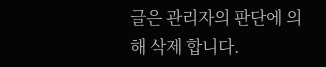글은 관리자의 판단에 의해 삭제 합니다.